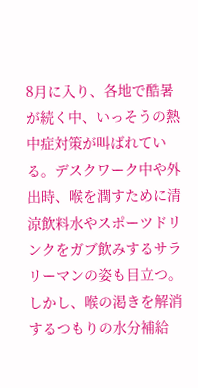8月に入り、各地で酷暑が続く中、いっそうの熱中症対策が叫ばれている。デスクワーク中や外出時、喉を潤すために清涼飲料水やスポーツドリンクをガブ飲みするサラリーマンの姿も目立つ。しかし、喉の渇きを解消するつもりの水分補給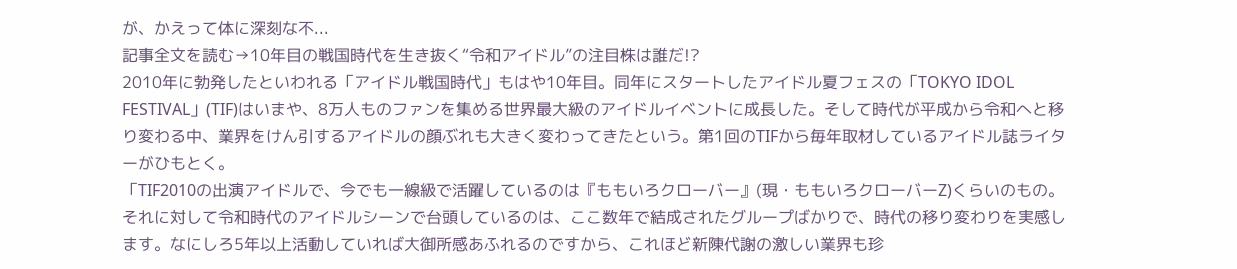が、かえって体に深刻な不...
記事全文を読む→10年目の戦国時代を生き抜く“令和アイドル”の注目株は誰だ!?
2010年に勃発したといわれる「アイドル戦国時代」もはや10年目。同年にスタートしたアイドル夏フェスの「TOKYO IDOL FESTIVAL」(TIF)はいまや、8万人ものファンを集める世界最大級のアイドルイベントに成長した。そして時代が平成から令和へと移り変わる中、業界をけん引するアイドルの顔ぶれも大きく変わってきたという。第1回のTIFから毎年取材しているアイドル誌ライターがひもとく。
「TIF2010の出演アイドルで、今でも一線級で活躍しているのは『ももいろクローバー』(現・ももいろクローバーZ)くらいのもの。それに対して令和時代のアイドルシーンで台頭しているのは、ここ数年で結成されたグループばかりで、時代の移り変わりを実感します。なにしろ5年以上活動していれば大御所感あふれるのですから、これほど新陳代謝の激しい業界も珍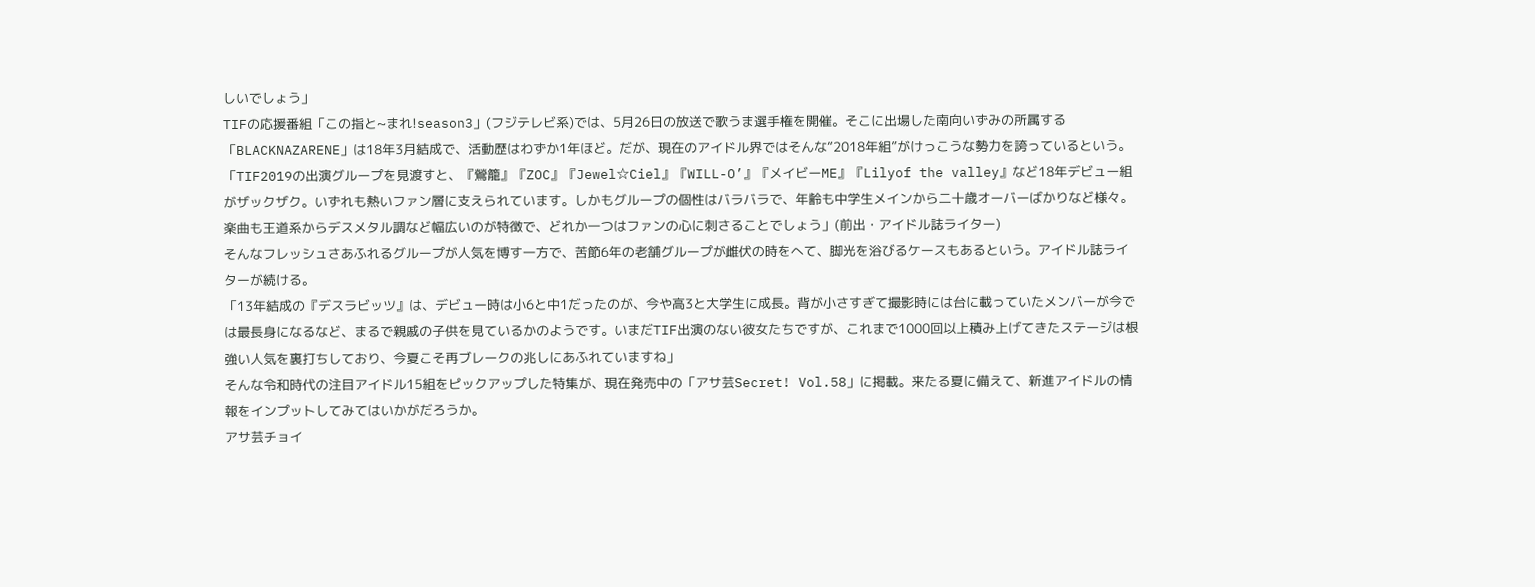しいでしょう」
TIFの応援番組「この指と~まれ!season3」(フジテレビ系)では、5月26日の放送で歌うま選手権を開催。そこに出場した南向いずみの所属する「BLACKNAZARENE」は18年3月結成で、活動歴はわずか1年ほど。だが、現在のアイドル界ではそんな“2018年組”がけっこうな勢力を誇っているという。
「TIF2019の出演グループを見渡すと、『鶯籠』『ZOC』『Jewel☆Ciel』『WILL-O’』『メイビーME』『Lilyof the valley』など18年デビュー組がザックザク。いずれも熱いファン層に支えられています。しかもグループの個性はバラバラで、年齢も中学生メインから二十歳オーバーばかりなど様々。楽曲も王道系からデスメタル調など幅広いのが特徴で、どれか一つはファンの心に刺さることでしょう」(前出・アイドル誌ライター)
そんなフレッシュさあふれるグループが人気を博す一方で、苦節6年の老舗グループが雌伏の時をへて、脚光を浴びるケースもあるという。アイドル誌ライターが続ける。
「13年結成の『デスラビッツ』は、デビュー時は小6と中1だったのが、今や高3と大学生に成長。背が小さすぎて撮影時には台に載っていたメンバーが今では最長身になるなど、まるで親戚の子供を見ているかのようです。いまだTIF出演のない彼女たちですが、これまで1000回以上積み上げてきたステージは根強い人気を裏打ちしており、今夏こそ再ブレークの兆しにあふれていますね」
そんな令和時代の注目アイドル15組をピックアップした特集が、現在発売中の「アサ芸Secret! Vol.58」に掲載。来たる夏に備えて、新進アイドルの情報をインプットしてみてはいかがだろうか。
アサ芸チョイ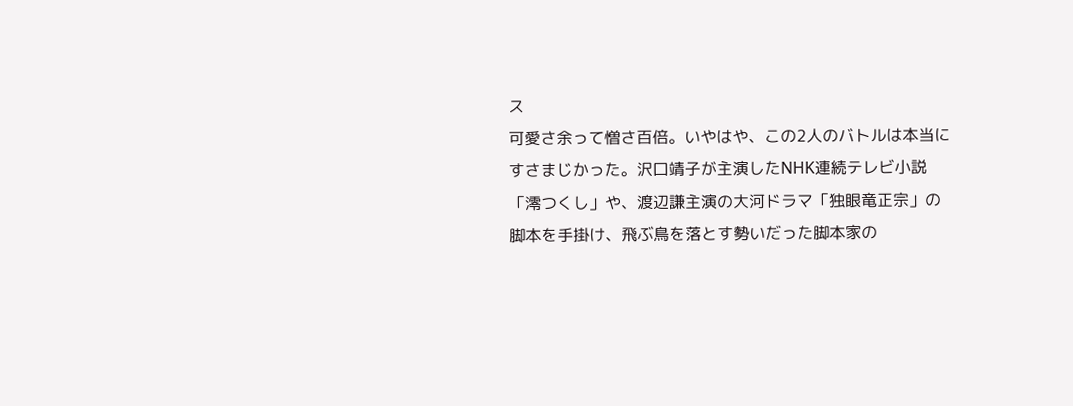ス
可愛さ余って憎さ百倍。いやはや、この2人のバトルは本当にすさまじかった。沢口靖子が主演したNHK連続テレビ小説「澪つくし」や、渡辺謙主演の大河ドラマ「独眼竜正宗」の脚本を手掛け、飛ぶ鳥を落とす勢いだった脚本家の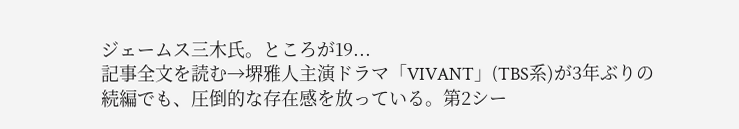ジェームス三木氏。ところが19...
記事全文を読む→堺雅人主演ドラマ「VIVANT」(TBS系)が3年ぶりの続編でも、圧倒的な存在感を放っている。第2シー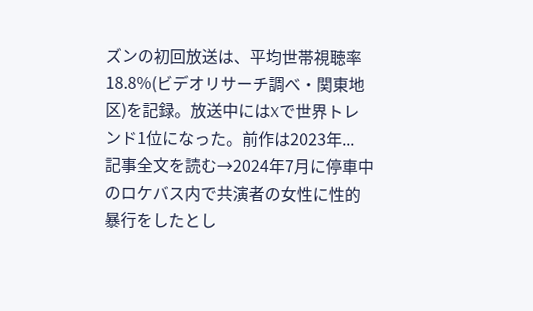ズンの初回放送は、平均世帯視聴率18.8%(ビデオリサーチ調べ・関東地区)を記録。放送中にはXで世界トレンド1位になった。前作は2023年...
記事全文を読む→2024年7月に停車中のロケバス内で共演者の女性に性的暴行をしたとし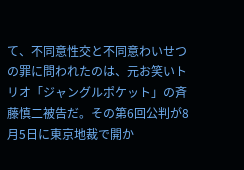て、不同意性交と不同意わいせつの罪に問われたのは、元お笑いトリオ「ジャングルポケット」の斉藤慎二被告だ。その第6回公判が8月5日に東京地裁で開か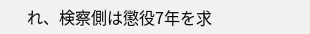れ、検察側は懲役7年を求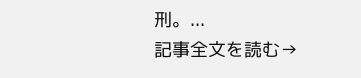刑。...
記事全文を読む→